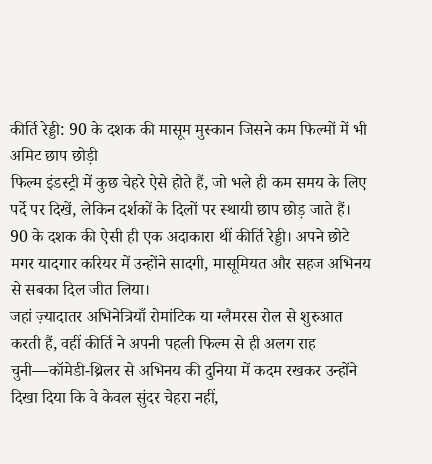कीर्ति रेड्डी: 90 के दशक की मासूम मुस्कान जिसने कम फिल्मों में भी अमिट छाप छोड़ी
फिल्म इंडस्ट्री में कुछ चेहरे ऐसे होते हैं, जो भले ही कम समय के लिए पर्दे पर दिखें, लेकिन दर्शकों के दिलों पर स्थायी छाप छोड़ जाते हैं। 90 के दशक की ऐसी ही एक अदाकारा थीं कीर्ति रेड्डी। अपने छोटे मगर यादगार करियर में उन्होंने सादगी, मासूमियत और सहज अभिनय से सबका दिल जीत लिया।
जहां ज़्यादातर अभिनेत्रियाँ रोमांटिक या ग्लैमरस रोल से शुरुआत करती हैं, वहीं कीर्ति ने अपनी पहली फिल्म से ही अलग राह चुनी—कॉमेडी-थ्रिलर से अभिनय की दुनिया में कदम रखकर उन्होंने दिखा दिया कि वे केवल सुंदर चेहरा नहीं,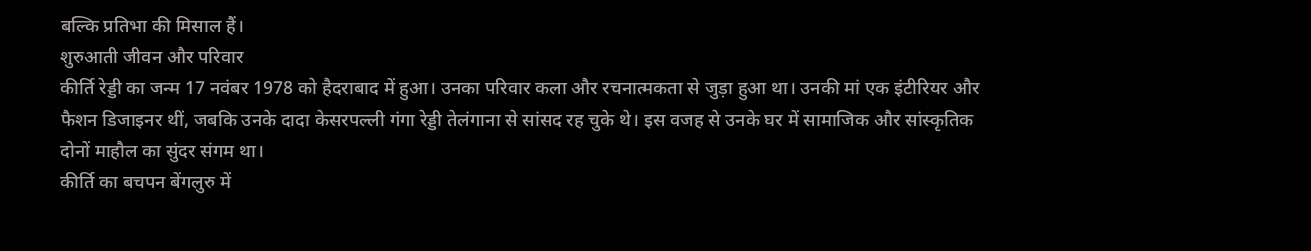बल्कि प्रतिभा की मिसाल हैं।
शुरुआती जीवन और परिवार
कीर्ति रेड्डी का जन्म 17 नवंबर 1978 को हैदराबाद में हुआ। उनका परिवार कला और रचनात्मकता से जुड़ा हुआ था। उनकी मां एक इंटीरियर और फैशन डिजाइनर थीं, जबकि उनके दादा केसरपल्ली गंगा रेड्डी तेलंगाना से सांसद रह चुके थे। इस वजह से उनके घर में सामाजिक और सांस्कृतिक दोनों माहौल का सुंदर संगम था।
कीर्ति का बचपन बेंगलुरु में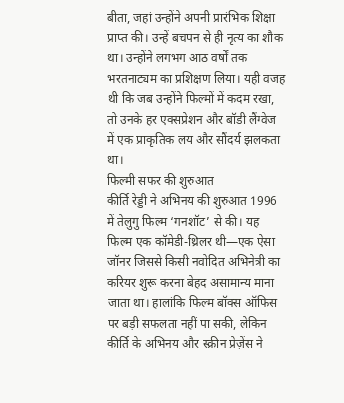बीता, जहां उन्होंने अपनी प्रारंभिक शिक्षा प्राप्त की। उन्हें बचपन से ही नृत्य का शौक था। उन्होंने लगभग आठ वर्षों तक भरतनाट्यम का प्रशिक्षण लिया। यही वजह थी कि जब उन्होंने फिल्मों में कदम रखा, तो उनके हर एक्सप्रेशन और बॉडी लैंग्वेज में एक प्राकृतिक लय और सौंदर्य झलकता था।
फिल्मी सफर की शुरुआत
कीर्ति रेड्डी ने अभिनय की शुरुआत 1996 में तेलुगु फिल्म ‘गनशॉट’ से की। यह फिल्म एक कॉमेडी-थ्रिलर थी—एक ऐसा जॉनर जिससे किसी नवोदित अभिनेत्री का करियर शुरू करना बेहद असामान्य माना जाता था। हालांकि फिल्म बॉक्स ऑफिस पर बड़ी सफलता नहीं पा सकी, लेकिन कीर्ति के अभिनय और स्क्रीन प्रेज़ेंस ने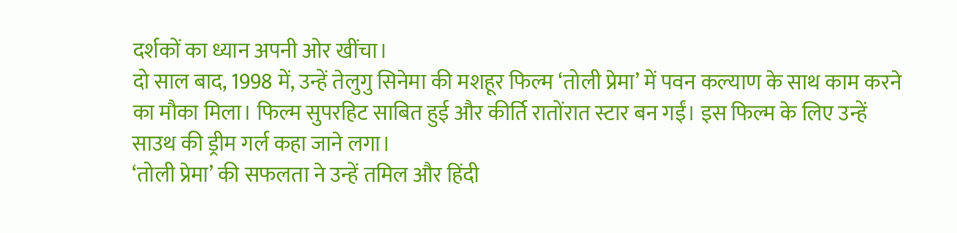दर्शकों का ध्यान अपनी ओर खींचा।
दो साल बाद, 1998 में, उन्हें तेलुगु सिनेमा की मशहूर फिल्म ‘तोली प्रेमा’ में पवन कल्याण के साथ काम करने का मौका मिला। फिल्म सुपरहिट साबित हुई और कीर्ति रातोंरात स्टार बन गईं। इस फिल्म के लिए उन्हें साउथ की ड्रीम गर्ल कहा जाने लगा।
‘तोली प्रेमा’ की सफलता ने उन्हें तमिल और हिंदी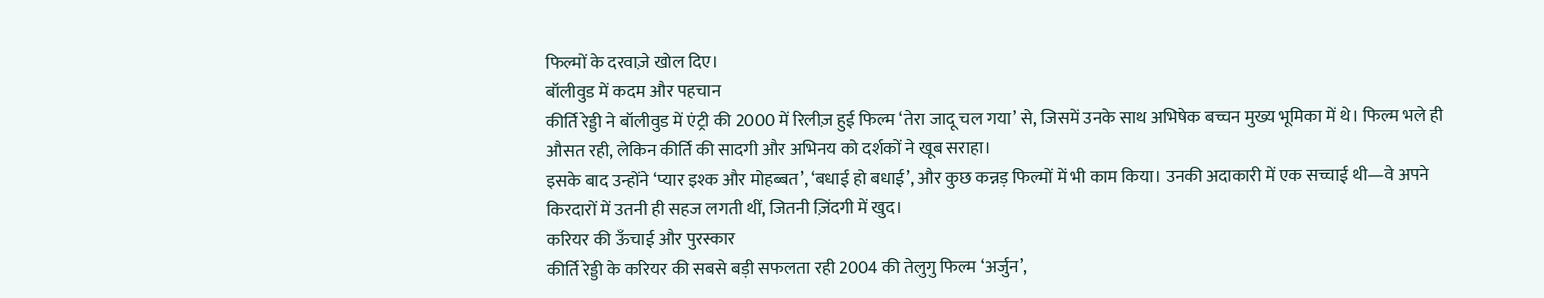फिल्मों के दरवाज़े खोल दिए।
बॉलीवुड में कदम और पहचान
कीर्ति रेड्डी ने बॉलीवुड में एंट्री की 2000 में रिलीज़ हुई फिल्म ‘तेरा जादू चल गया’ से, जिसमें उनके साथ अभिषेक बच्चन मुख्य भूमिका में थे। फिल्म भले ही औसत रही, लेकिन कीर्ति की सादगी और अभिनय को दर्शकों ने खूब सराहा।
इसके बाद उन्होंने ‘प्यार इश्क और मोहब्बत’, ‘बधाई हो बधाई’, और कुछ कन्नड़ फिल्मों में भी काम किया। उनकी अदाकारी में एक सच्चाई थी—वे अपने किरदारों में उतनी ही सहज लगती थीं, जितनी ज़िंदगी में खुद।
करियर की ऊँचाई और पुरस्कार
कीर्ति रेड्डी के करियर की सबसे बड़ी सफलता रही 2004 की तेलुगु फिल्म ‘अर्जुन’,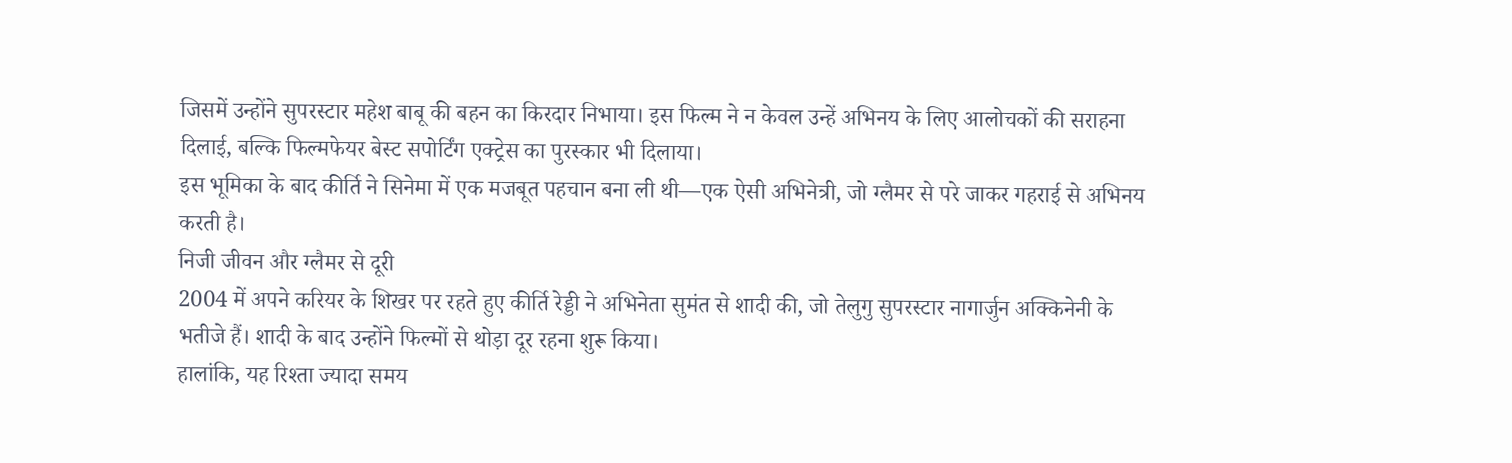जिसमें उन्होंने सुपरस्टार महेश बाबू की बहन का किरदार निभाया। इस फिल्म ने न केवल उन्हें अभिनय के लिए आलोचकों की सराहना दिलाई, बल्कि फिल्मफेयर बेस्ट सपोर्टिंग एक्ट्रेस का पुरस्कार भी दिलाया।
इस भूमिका के बाद कीर्ति ने सिनेमा में एक मजबूत पहचान बना ली थी—एक ऐसी अभिनेत्री, जो ग्लैमर से परे जाकर गहराई से अभिनय करती है।
निजी जीवन और ग्लैमर से दूरी
2004 में अपने करियर के शिखर पर रहते हुए कीर्ति रेड्डी ने अभिनेता सुमंत से शादी की, जो तेलुगु सुपरस्टार नागार्जुन अक्किनेनी के भतीजे हैं। शादी के बाद उन्होंने फिल्मों से थोड़ा दूर रहना शुरू किया।
हालांकि, यह रिश्ता ज्यादा समय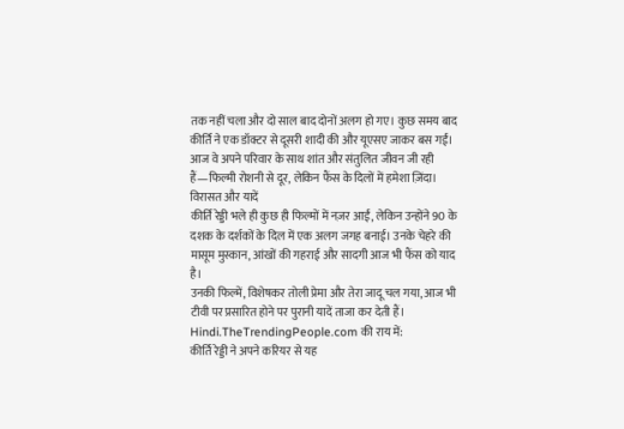तक नहीं चला और दो साल बाद दोनों अलग हो गए। कुछ समय बाद कीर्ति ने एक डॉक्टर से दूसरी शादी की और यूएसए जाकर बस गईं।
आज वे अपने परिवार के साथ शांत और संतुलित जीवन जी रही हैं—फिल्मी रोशनी से दूर, लेकिन फैंस के दिलों में हमेशा ज़िंदा।
विरासत और यादें
कीर्ति रेड्डी भले ही कुछ ही फिल्मों में नज़र आईं, लेकिन उन्होंने 90 के दशक के दर्शकों के दिल में एक अलग जगह बनाई। उनके चेहरे की मासूम मुस्कान, आंखों की गहराई और सादगी आज भी फैंस को याद है।
उनकी फिल्में, विशेषकर तोली प्रेमा और तेरा जादू चल गया, आज भी टीवी पर प्रसारित होने पर पुरानी यादें ताजा कर देती हैं।
Hindi.TheTrendingPeople.com की राय में:
कीर्ति रेड्डी ने अपने करियर से यह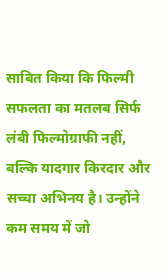साबित किया कि फिल्मी सफलता का मतलब सिर्फ लंबी फिल्मोग्राफी नहीं, बल्कि यादगार किरदार और सच्चा अभिनय है। उन्होंने कम समय में जो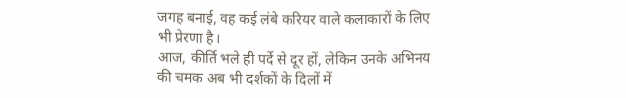जगह बनाई, वह कई लंबे करियर वाले कलाकारों के लिए भी प्रेरणा है।
आज, कीर्ति भले ही पर्दे से दूर हों, लेकिन उनके अभिनय की चमक अब भी दर्शकों के दिलों में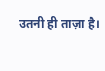उतनी ही ताज़ा है।